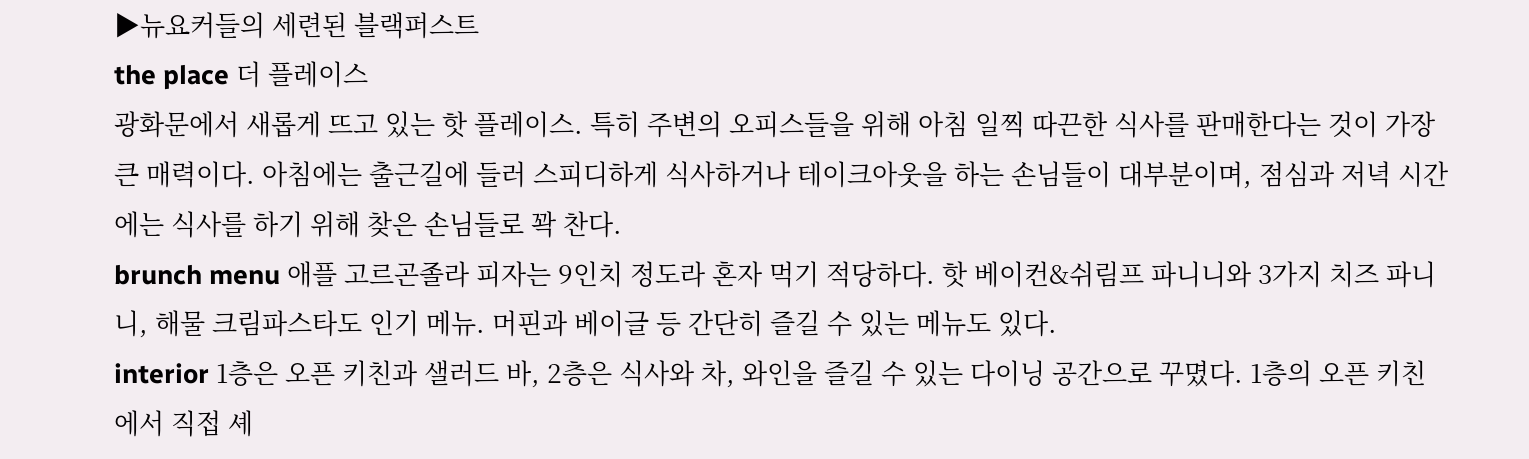▶뉴요커들의 세련된 블랙퍼스트
the place 더 플레이스
광화문에서 새롭게 뜨고 있는 핫 플레이스. 특히 주변의 오피스들을 위해 아침 일찍 따끈한 식사를 판매한다는 것이 가장 큰 매력이다. 아침에는 출근길에 들러 스피디하게 식사하거나 테이크아웃을 하는 손님들이 대부분이며, 점심과 저녁 시간에는 식사를 하기 위해 찾은 손님들로 꽉 찬다.
brunch menu 애플 고르곤졸라 피자는 9인치 정도라 혼자 먹기 적당하다. 핫 베이컨&쉬림프 파니니와 3가지 치즈 파니니, 해물 크림파스타도 인기 메뉴. 머핀과 베이글 등 간단히 즐길 수 있는 메뉴도 있다.
interior 1층은 오픈 키친과 샐러드 바, 2층은 식사와 차, 와인을 즐길 수 있는 다이닝 공간으로 꾸몄다. 1층의 오픈 키친에서 직접 셰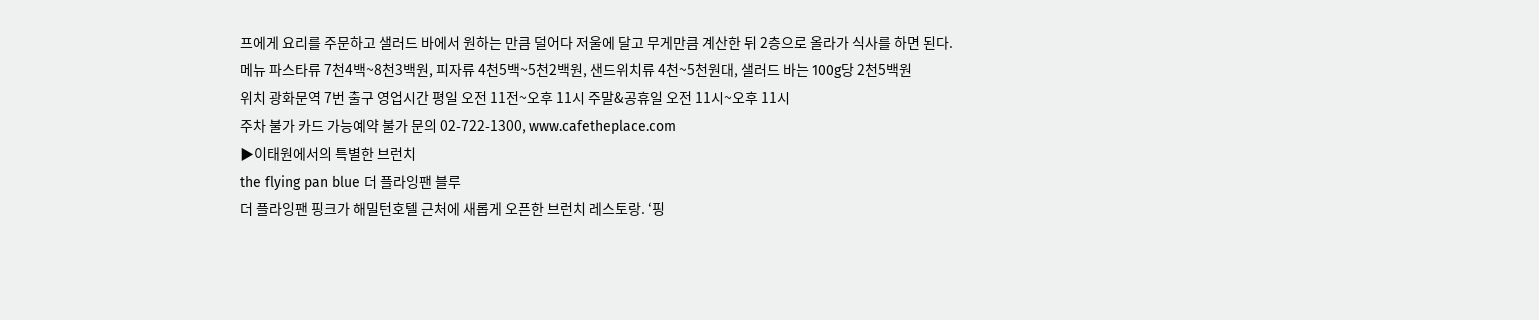프에게 요리를 주문하고 샐러드 바에서 원하는 만큼 덜어다 저울에 달고 무게만큼 계산한 뒤 2층으로 올라가 식사를 하면 된다.
메뉴 파스타류 7천4백~8천3백원, 피자류 4천5백~5천2백원, 샌드위치류 4천~5천원대, 샐러드 바는 100g당 2천5백원
위치 광화문역 7번 출구 영업시간 평일 오전 11전~오후 11시 주말&공휴일 오전 11시~오후 11시
주차 불가 카드 가능예약 불가 문의 02-722-1300, www.cafetheplace.com
▶이태원에서의 특별한 브런치
the flying pan blue 더 플라잉팬 블루
더 플라잉팬 핑크가 해밀턴호텔 근처에 새롭게 오픈한 브런치 레스토랑. ‘핑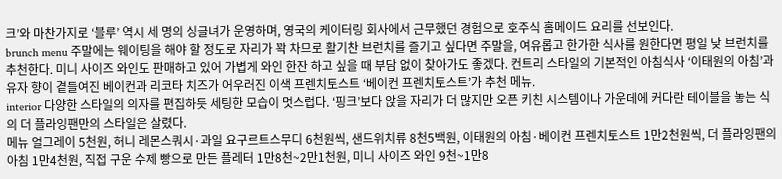크’와 마찬가지로 ‘블루’ 역시 세 명의 싱글녀가 운영하며, 영국의 케이터링 회사에서 근무했던 경험으로 호주식 홈메이드 요리를 선보인다.
brunch menu 주말에는 웨이팅을 해야 할 정도로 자리가 꽉 차므로 활기찬 브런치를 즐기고 싶다면 주말을, 여유롭고 한가한 식사를 원한다면 평일 낮 브런치를 추천한다. 미니 사이즈 와인도 판매하고 있어 가볍게 와인 한잔 하고 싶을 때 부담 없이 찾아가도 좋겠다. 컨트리 스타일의 기본적인 아침식사 ‘이태원의 아침’과 유자 향이 곁들여진 베이컨과 리코타 치즈가 어우러진 이색 프렌치토스트 ‘베이컨 프렌치토스트’가 추천 메뉴.
interior 다양한 스타일의 의자를 편집하듯 세팅한 모습이 멋스럽다. ‘핑크’보다 앉을 자리가 더 많지만 오픈 키친 시스템이나 가운데에 커다란 테이블을 놓는 식의 더 플라잉팬만의 스타일은 살렸다.
메뉴 얼그레이 5천원, 허니 레몬스쿼시·과일 요구르트스무디 6천원씩, 샌드위치류 8천5백원, 이태원의 아침·베이컨 프렌치토스트 1만2천원씩, 더 플라잉팬의 아침 1만4천원, 직접 구운 수제 빵으로 만든 플레터 1만8천~2만1천원, 미니 사이즈 와인 9천~1만8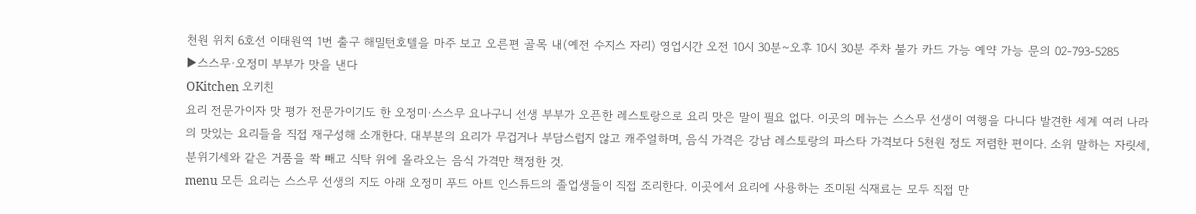천원 위치 6호선 이태원역 1번 출구 해밀턴호텔을 마주 보고 오른편 골목 내(예전 수지스 자리) 영업시간 오전 10시 30분~오후 10시 30분 주차 불가 카드 가능 예약 가능 문의 02-793-5285
▶스스무·오정미 부부가 맛을 낸다
OKitchen 오키친
요리 전문가이자 맛 평가 전문가이기도 한 오정미·스스무 요나구니 선생 부부가 오픈한 레스토랑으로 요리 맛은 말이 필요 없다. 이곳의 메뉴는 스스무 선생이 여행을 다니다 발견한 세계 여러 나라의 맛있는 요리들을 직접 재구성해 소개한다. 대부분의 요리가 무겁거나 부담스럽지 않고 캐주얼하며, 음식 가격은 강남 레스토랑의 파스타 가격보다 5천원 정도 저렴한 편이다. 소위 말하는 자릿세, 분위기세와 같은 거품을 쫙 빼고 식탁 위에 올라오는 음식 가격만 책정한 것.
menu 모든 요리는 스스무 선생의 지도 아래 오정미 푸드 아트 인스튜드의 졸업생들이 직접 조리한다. 이곳에서 요리에 사용하는 조미된 식재료는 모두 직접 만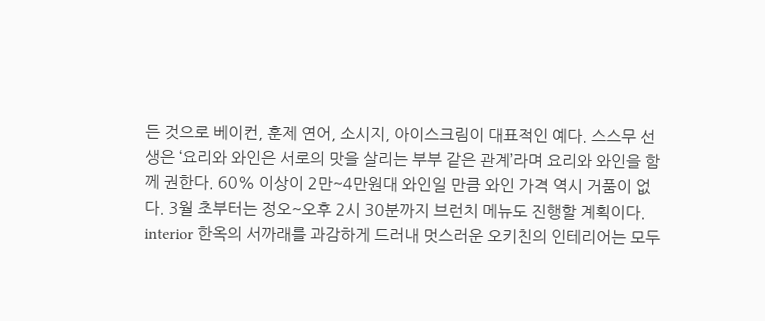든 것으로 베이컨, 훈제 연어, 소시지, 아이스크림이 대표적인 예다. 스스무 선생은 ‘요리와 와인은 서로의 맛을 살리는 부부 같은 관계’라며 요리와 와인을 함께 권한다. 60% 이상이 2만~4만원대 와인일 만큼 와인 가격 역시 거품이 없다. 3월 초부터는 정오~오후 2시 30분까지 브런치 메뉴도 진행할 계획이다.
interior 한옥의 서까래를 과감하게 드러내 멋스러운 오키친의 인테리어는 모두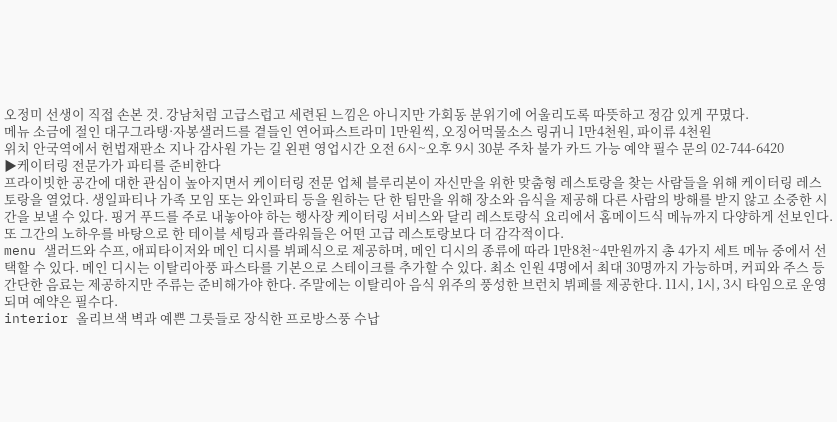오정미 선생이 직접 손본 것. 강남처럼 고급스럽고 세련된 느낌은 아니지만 가회동 분위기에 어울리도록 따뜻하고 정감 있게 꾸몄다.
메뉴 소금에 절인 대구그라탱·자봉샐러드를 곁들인 연어파스트라미 1만원씩, 오징어먹물소스 링귀니 1만4천원, 파이류 4천원
위치 안국역에서 헌법재판소 지나 감사원 가는 길 왼편 영업시간 오전 6시~오후 9시 30분 주차 불가 카드 가능 예약 필수 문의 02-744-6420
▶케이터링 전문가가 파티를 준비한다
프라이빗한 공간에 대한 관심이 높아지면서 케이터링 전문 업체 블루리본이 자신만을 위한 맞춤형 레스토랑을 찾는 사람들을 위해 케이터링 레스토랑을 열었다. 생일파티나 가족 모임 또는 와인파티 등을 원하는 단 한 팀만을 위해 장소와 음식을 제공해 다른 사람의 방해를 받지 않고 소중한 시간을 보낼 수 있다. 핑거 푸드를 주로 내놓아야 하는 행사장 케이터링 서비스와 달리 레스토랑식 요리에서 홈메이드식 메뉴까지 다양하게 선보인다. 또 그간의 노하우를 바탕으로 한 테이블 세팅과 플라워들은 어떤 고급 레스토랑보다 더 감각적이다.
menu 샐러드와 수프, 애피타이저와 메인 디시를 뷔페식으로 제공하며, 메인 디시의 종류에 따라 1만8천~4만원까지 총 4가지 세트 메뉴 중에서 선택할 수 있다. 메인 디시는 이탈리아풍 파스타를 기본으로 스테이크를 추가할 수 있다. 최소 인원 4명에서 최대 30명까지 가능하며, 커피와 주스 등 간단한 음료는 제공하지만 주류는 준비해가야 한다. 주말에는 이탈리아 음식 위주의 풍성한 브런치 뷔페를 제공한다. 11시, 1시, 3시 타임으로 운영되며 예약은 필수다.
interior 올리브색 벽과 예쁜 그릇들로 장식한 프로방스풍 수납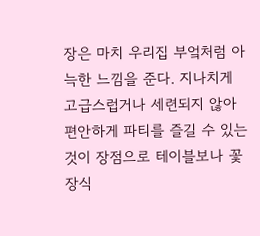장은 마치 우리집 부엌처럼 아늑한 느낌을 준다. 지나치게 고급스럽거나 세련되지 않아 편안하게 파티를 즐길 수 있는 것이 장점으로 테이블보나 꽃 장식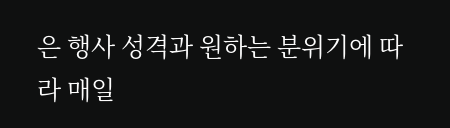은 행사 성격과 원하는 분위기에 따라 매일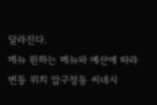달라진다.
메뉴 원하는 메뉴와 예산에 따라 변동 위치 압구정동 씨네시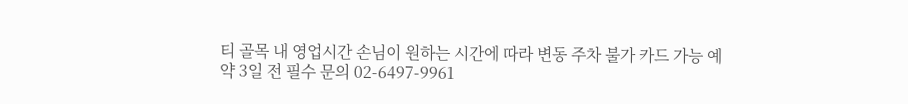티 골목 내 영업시간 손님이 원하는 시간에 따라 변동 주차 불가 카드 가능 예약 3일 전 필수 문의 02-6497-9961